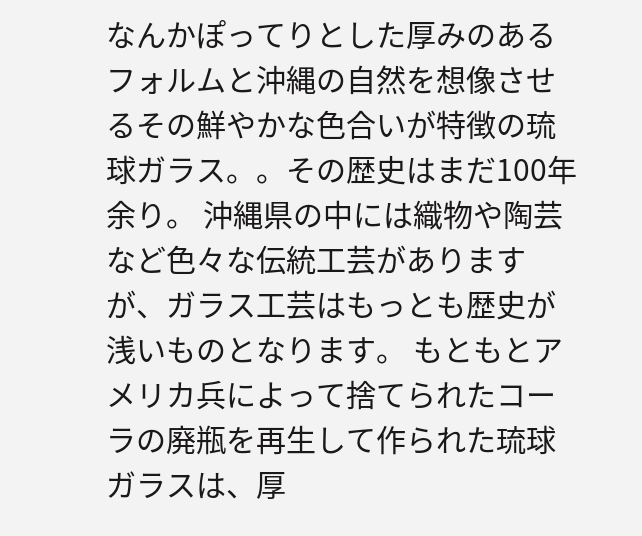なんかぽってりとした厚みのあるフォルムと沖縄の自然を想像させるその鮮やかな色合いが特徴の琉球ガラス。。その歴史はまだ100年余り。 沖縄県の中には織物や陶芸など色々な伝統工芸がありますが、ガラス工芸はもっとも歴史が浅いものとなります。 もともとアメリカ兵によって捨てられたコーラの廃瓶を再生して作られた琉球ガラスは、厚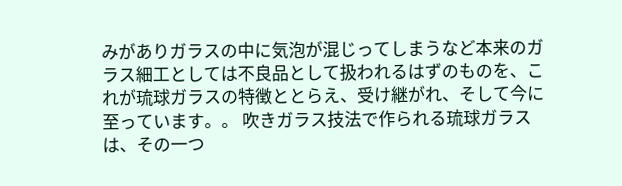みがありガラスの中に気泡が混じってしまうなど本来のガラス細工としては不良品として扱われるはずのものを、これが琉球ガラスの特徴ととらえ、受け継がれ、そして今に至っています。。 吹きガラス技法で作られる琉球ガラスは、その一つ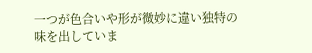一つが色合いや形が微妙に違い独特の味を出していま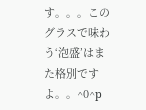す。。。このグラスで味わう‘泡盛’はまた格別ですよ。。^0^p